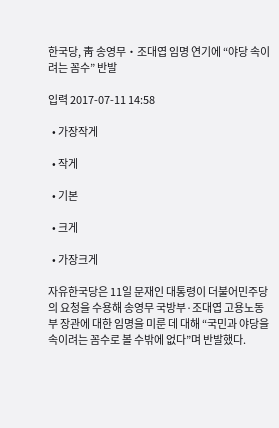한국당, 靑 송영무‧조대엽 임명 연기에 “야당 속이려는 꼼수” 반발

입력 2017-07-11 14:58

  • 가장작게

  • 작게

  • 기본

  • 크게

  • 가장크게

자유한국당은 11일 문재인 대통령이 더불어민주당의 요청을 수용해 송영무 국방부·조대엽 고용노동부 장관에 대한 임명을 미룬 데 대해 “국민과 야당을 속이려는 꼼수로 볼 수밖에 없다”며 반발했다.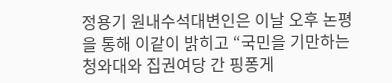정용기 원내수석대변인은 이날 오후 논평을 통해 이같이 밝히고 “국민을 기만하는 청와대와 집권여당 간 핑퐁게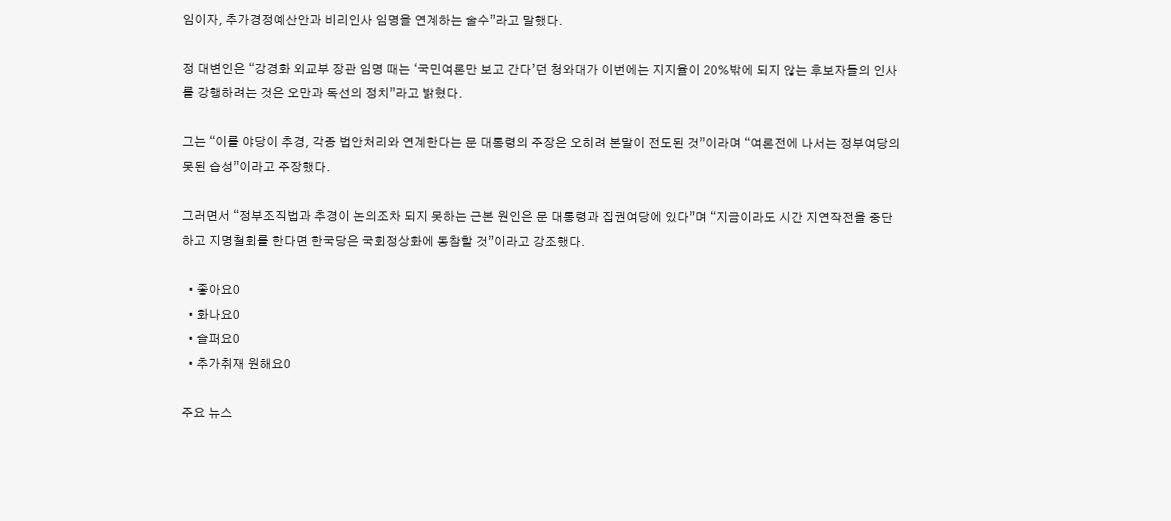임이자, 추가경정예산안과 비리인사 임명을 연계하는 술수”라고 말했다.

정 대변인은 “강경화 외교부 장관 임명 때는 ‘국민여론만 보고 간다’던 청와대가 이번에는 지지율이 20%밖에 되지 않는 후보자들의 인사를 강행하려는 것은 오만과 독선의 정치”라고 밝혔다.

그는 “이를 야당이 추경, 각종 법안처리와 연계한다는 문 대통령의 주장은 오히려 본말이 전도된 것”이라며 “여론전에 나서는 정부여당의 못된 습성”이라고 주장했다.

그러면서 “정부조직법과 추경이 논의조차 되지 못하는 근본 원인은 문 대통령과 집권여당에 있다”며 “지금이라도 시간 지연작전을 중단하고 지명철회를 한다면 한국당은 국회정상화에 동참할 것”이라고 강조했다.

  • 좋아요0
  • 화나요0
  • 슬퍼요0
  • 추가취재 원해요0

주요 뉴스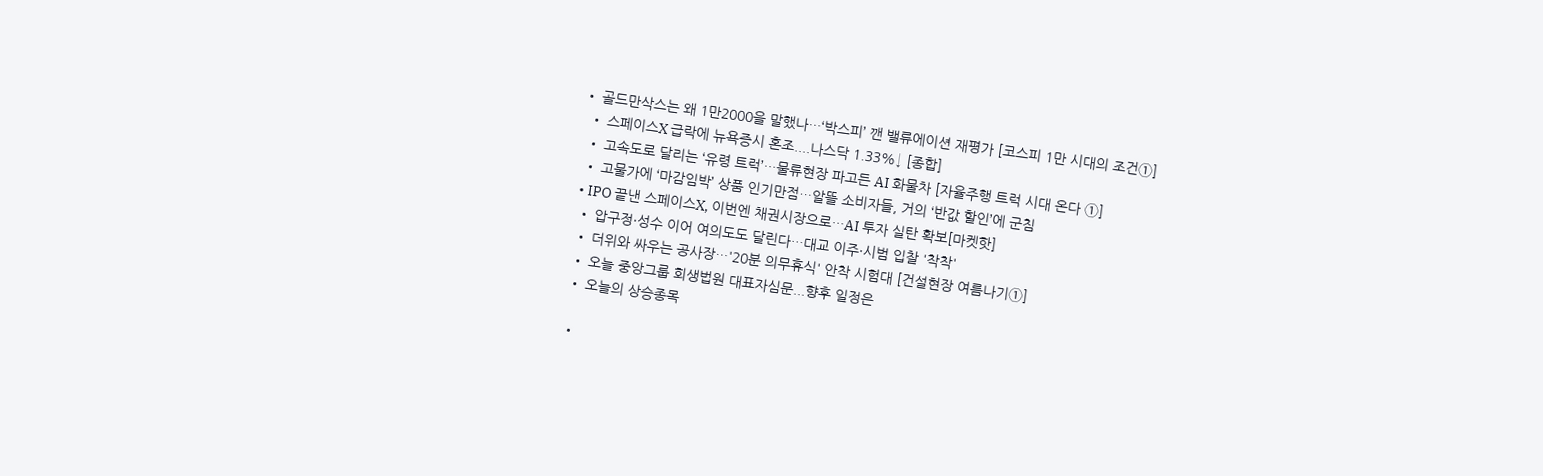• 골드만삭스는 왜 1만2000을 말했나…‘박스피’ 깬 밸류에이션 재평가 [코스피 1만 시대의 조건①]
  • 스페이스X 급락에 뉴욕증시 혼조....나스닥 1.33%↓ [종합]
  • 고속도로 달리는 ‘유령 트럭’…물류현장 파고든 AI 화물차 [자율주행 트럭 시대 온다 ①]
  • 고물가에 ‘마감임박’ 상품 인기만점…알뜰 소비자들, 거의 ‘반값 할인’에 군침
  • IPO 끝낸 스페이스X, 이번엔 채권시장으로…AI 투자 실탄 확보[마켓핫]
  • 압구정·성수 이어 여의도도 달린다…대교 이주·시범 입찰 '착착'
  • 더위와 싸우는 공사장…'20분 의무휴식' 안착 시험대 [건설현장 여름나기①]
  • 오늘 중앙그룹 회생법원 대표자심문...향후 일정은
  • 오늘의 상승종목

  •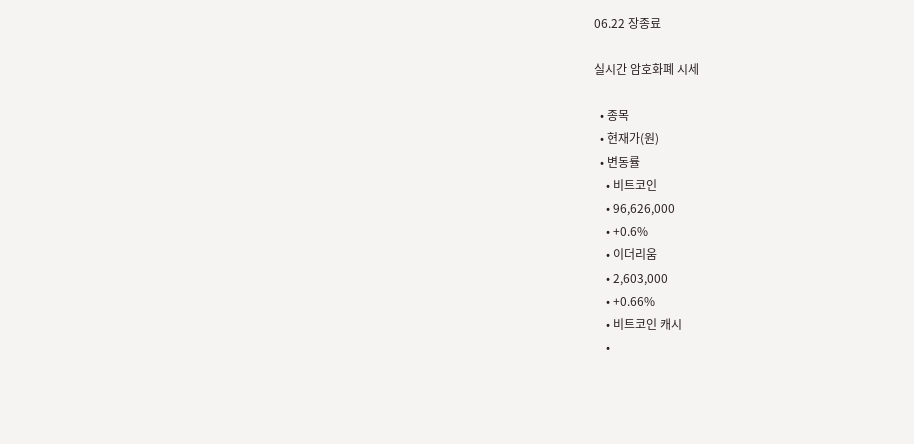06.22 장종료

실시간 암호화폐 시세

  • 종목
  • 현재가(원)
  • 변동률
    • 비트코인
    • 96,626,000
    • +0.6%
    • 이더리움
    • 2,603,000
    • +0.66%
    • 비트코인 캐시
    •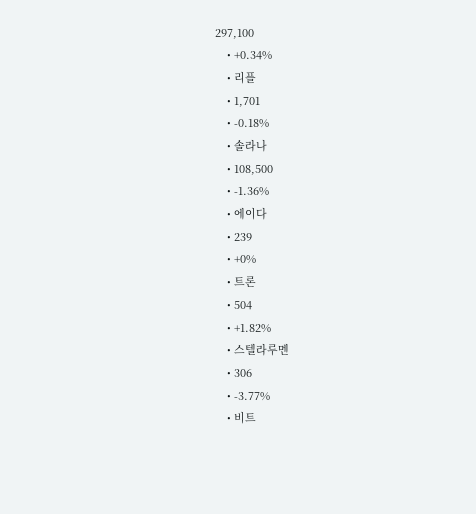297,100
    • +0.34%
    • 리플
    • 1,701
    • -0.18%
    • 솔라나
    • 108,500
    • -1.36%
    • 에이다
    • 239
    • +0%
    • 트론
    • 504
    • +1.82%
    • 스텔라루멘
    • 306
    • -3.77%
    • 비트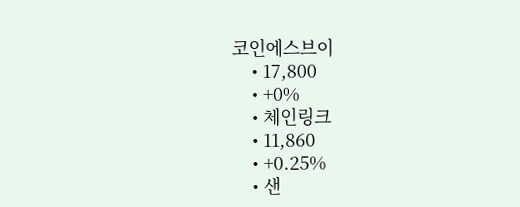코인에스브이
    • 17,800
    • +0%
    • 체인링크
    • 11,860
    • +0.25%
    • 샌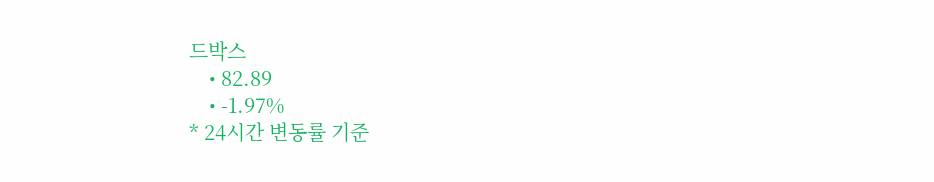드박스
    • 82.89
    • -1.97%
* 24시간 변동률 기준